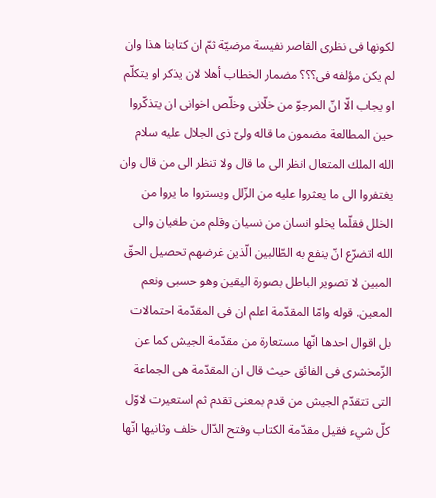لكونها فى نظرى القاصر نفيسة مرضيّة ثمّ ان كتابنا هذا وان لم يكن مؤلفه فى؟؟؟ مضمار الخطاب أهلا لان يذكر او يتكلّم او يجاب الّا انّ المرجوّ من خلّانى وخلّص اخوانى ان يتذكّروا حين المطالعة مضمون ما قاله ولىّ ذى الجلال عليه سلام الله الملك المتعال انظر الى ما قال ولا تنظر الى من قال وان يغتفروا الى ما يعثروا عليه من الزّلل ويستروا ما يروا من الخلل فقلّما يخلو انسان من نسيان وقلم من طغيان والى الله اتضرّع انّ ينفع به الطّالبين الّذين غرضهم تحصيل الحقّ المبين لا تصوير الباطل بصورة اليقين وهو حسبى ونعم المعين. قوله وامّا المقدّمة اعلم ان فى المقدّمة احتمالات بل اقوال احدها انّها مستعارة من مقدّمة الجيش كما عن الزّمخشرى فى الفائق حيث قال ان المقدّمة هى الجماعة التى تتقدّم الجيش من قدم بمعنى تقدم ثم استعيرت لاوّل كلّ شيء فقيل مقدّمة الكتاب وفتح الدّال خلف وثانيها انّها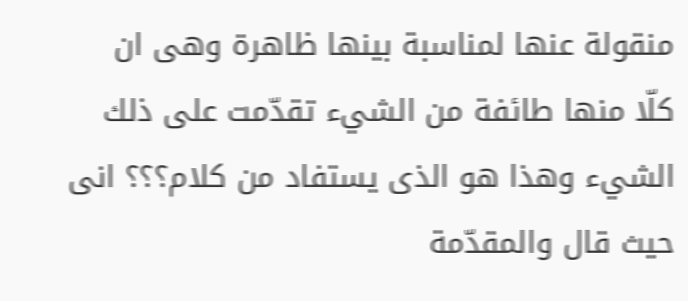منقولة عنها لمناسبة بينها ظاهرة وهى ان كلّا منها طائفة من الشيء تقدّمت على ذلك الشيء وهذا هو الذى يستفاد من كلام؟؟؟ انى حيث قال والمقدّمة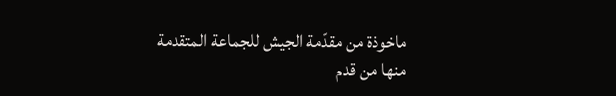ماخوذة من مقدّمة الجيش للجماعة المتقدمة منها من قدم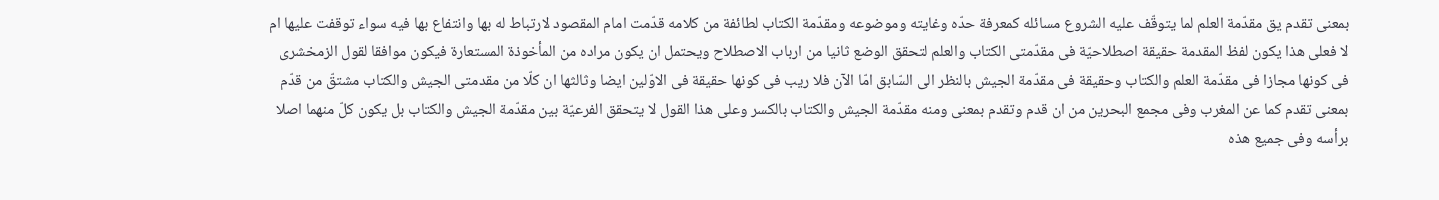بمعنى تقدم يق مقدّمة العلم لما يتوقّف عليه الشروع مسائله كمعرفة حدّه وغايته وموضوعه ومقدّمة الكتاب لطائفة من كلامه قدّمت امام المقصود لارتباط له بها وانتفاع بها فيه سواء توقفت عليها ام لا فعلى هذا يكون لفظ المقدمة حقيقة اصطلاحيّة فى مقدّمتى الكتاب والعلم لتحقق الوضع ثانيا من ارباب الاصطلاح ويحتمل ان يكون مراده من المأخوذة المستعارة فيكون موافقا لقول الزمخشرى فى كونها مجازا فى مقدّمة العلم والكتاب وحقيقة فى مقدّمة الجيش بالنظر الى السّابق امّا الآن فلا ريب فى كونها حقيقة فى الاوّلين ايضا وثالثها ان كلّا من مقدمتى الجيش والكتاب مشتقّ من قدّم بمعنى تقدم كما عن المغرب وفى مجمع البحرين من ان قدم وتقدم بمعنى ومنه مقدّمة الجيش والكتاب بالكسر وعلى هذا القول لا يتحقق الفرعيّة بين مقدّمة الجيش والكتاب بل يكون كلّ منهما اصلا برأسه وفى جميع هذه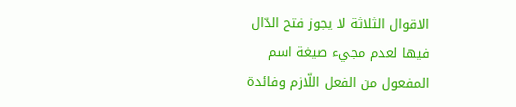الاقوال الثلاثة لا يجوز فتح الدّال فيها لعدم مجيء صيغة اسم المفعول من الفعل اللّازم وفائدة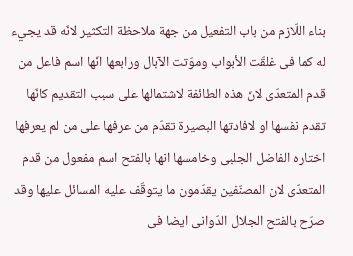بناء اللّازم من باب التفعيل من جهة ملاحظة التكثير لانّه قد يجيء له كما فى غلقّت الأبواب وموّتت الآبال ورابعها انّها اسم فاعل من قدم المتعدّى لانّ هذه الطائفة لاشتمالها على سبب التقديم كانّها تقدم نفسها او لافادتها البصيرة تقدّم من عرفها على من لم يعرفها اختاره الفاضل الجلبى وخامسها انها بالفتح اسم مفعول من قدم المتعدّى لان المصنّفين يقدّمون ما يتوقّف عليه المسائل عليها وقد صرّح بالفتح الجلال الدّوانى ايضا فى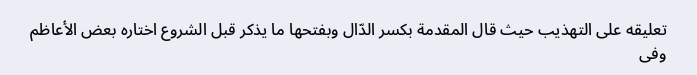تعليقه على التهذيب حيث قال المقدمة بكسر الدّال وبفتحها ما يذكر قبل الشروع اختاره بعض الأعاظم وفى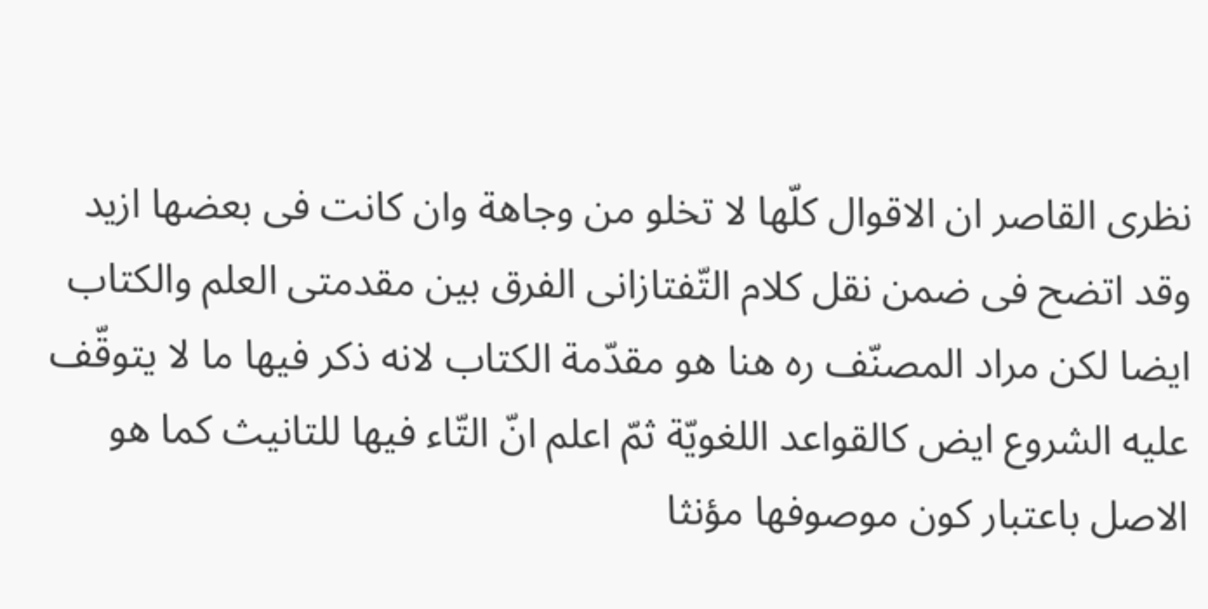نظرى القاصر ان الاقوال كلّها لا تخلو من وجاهة وان كانت فى بعضها ازيد وقد اتضح فى ضمن نقل كلام التّفتازانى الفرق بين مقدمتى العلم والكتاب ايضا لكن مراد المصنّف ره هنا هو مقدّمة الكتاب لانه ذكر فيها ما لا يتوقّف عليه الشروع ايض كالقواعد اللغويّة ثمّ اعلم انّ التّاء فيها للتانيث كما هو الاصل باعتبار كون موصوفها مؤنثا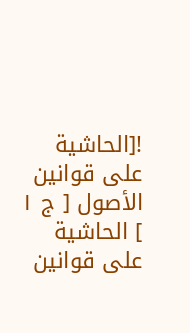![الحاشية على قوانين الأصول [ ج ١ ] الحاشية على قوانين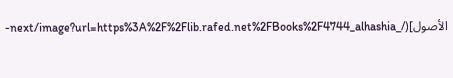الأصول](/_next/image?url=https%3A%2F%2Flib.rafed.net%2FBooks%2F4744_alhashia-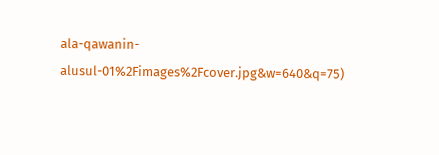ala-qawanin-alusul-01%2Fimages%2Fcover.jpg&w=640&q=75)